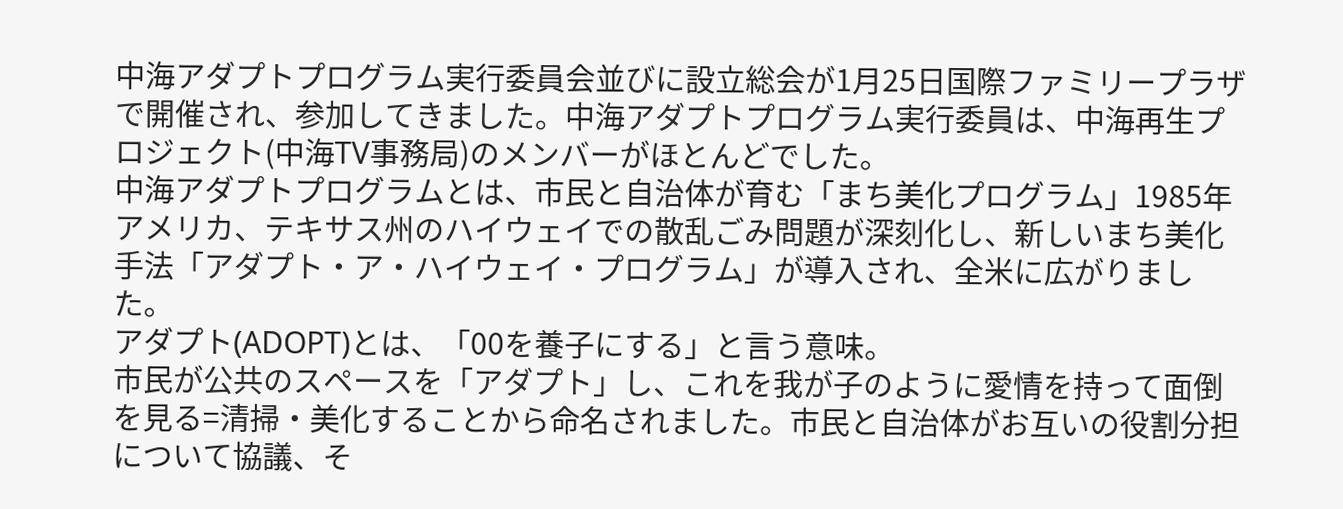中海アダプトプログラム実行委員会並びに設立総会が1月25日国際ファミリープラザで開催され、参加してきました。中海アダプトプログラム実行委員は、中海再生プロジェクト(中海TV事務局)のメンバーがほとんどでした。
中海アダプトプログラムとは、市民と自治体が育む「まち美化プログラム」1985年アメリカ、テキサス州のハイウェイでの散乱ごみ問題が深刻化し、新しいまち美化手法「アダプト・ア・ハイウェイ・プログラム」が導入され、全米に広がりました。
アダプト(ADOPT)とは、「00を養子にする」と言う意味。
市民が公共のスペースを「アダプト」し、これを我が子のように愛情を持って面倒を見る=清掃・美化することから命名されました。市民と自治体がお互いの役割分担について協議、そ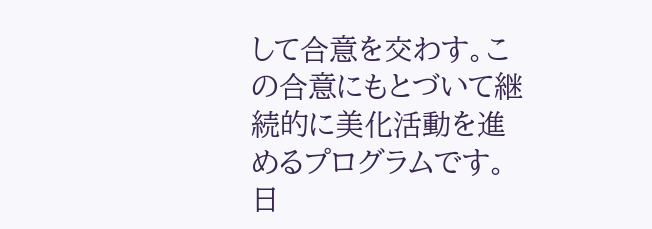して合意を交わす。この合意にもとづいて継続的に美化活動を進めるプログラムです。
日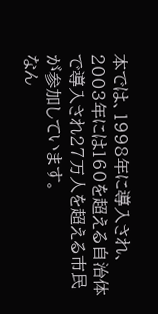本では、1998年に導入され、2003年には160を超える自治体で導入され27万人を超える市民が参加しています。
なん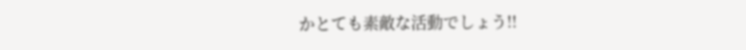かとても素敵な活動でしょう!!